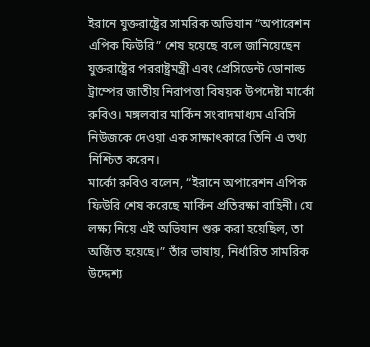ইরানে যুক্তরাষ্ট্রের সামরিক অভিযান “অপারেশন এপিক ফিউরি” শেষ হয়েছে বলে জানিয়েছেন যুক্তরাষ্ট্রের পররাষ্ট্রমন্ত্রী এবং প্রেসিডেন্ট ডোনাল্ড ট্রাম্পের জাতীয় নিরাপত্তা বিষয়ক উপদেষ্টা মার্কো রুবিও। মঙ্গলবার মার্কিন সংবাদমাধ্যম এবিসি নিউজকে দেওয়া এক সাক্ষাৎকারে তিনি এ তথ্য নিশ্চিত করেন।
মার্কো রুবিও বলেন, “ইরানে অপারেশন এপিক ফিউরি শেষ করেছে মার্কিন প্রতিরক্ষা বাহিনী। যে লক্ষ্য নিয়ে এই অভিযান শুরু করা হয়েছিল, তা অর্জিত হয়েছে।” তাঁর ভাষায়, নির্ধারিত সামরিক উদ্দেশ্য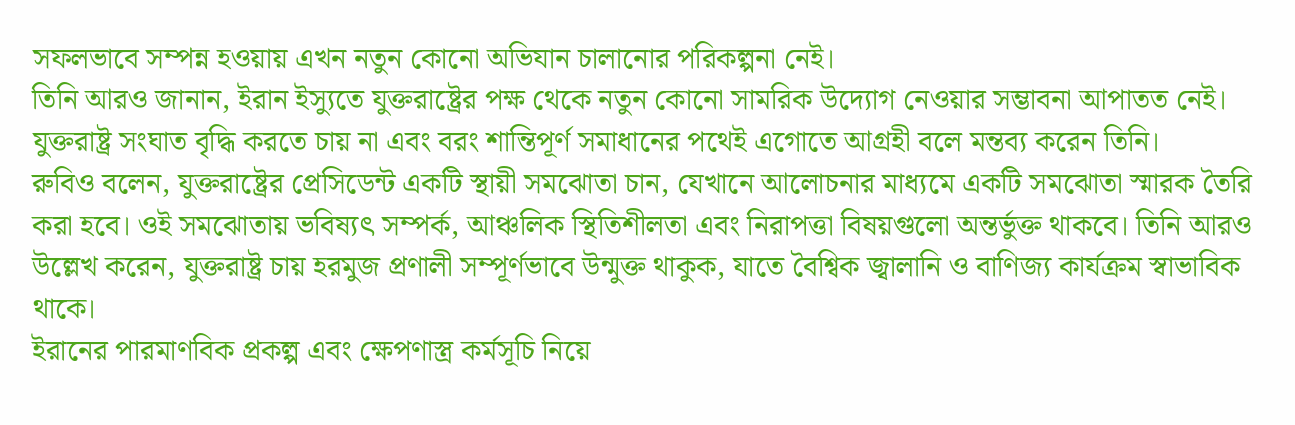সফলভাবে সম্পন্ন হওয়ায় এখন নতুন কোনো অভিযান চালানোর পরিকল্পনা নেই।
তিনি আরও জানান, ইরান ইস্যুতে যুক্তরাষ্ট্রের পক্ষ থেকে নতুন কোনো সামরিক উদ্যোগ নেওয়ার সম্ভাবনা আপাতত নেই। যুক্তরাষ্ট্র সংঘাত বৃদ্ধি করতে চায় না এবং বরং শান্তিপূর্ণ সমাধানের পথেই এগোতে আগ্রহী বলে মন্তব্য করেন তিনি।
রুবিও বলেন, যুক্তরাষ্ট্রের প্রেসিডেন্ট একটি স্থায়ী সমঝোতা চান, যেখানে আলোচনার মাধ্যমে একটি সমঝোতা স্মারক তৈরি করা হবে। ওই সমঝোতায় ভবিষ্যৎ সম্পর্ক, আঞ্চলিক স্থিতিশীলতা এবং নিরাপত্তা বিষয়গুলো অন্তর্ভুক্ত থাকবে। তিনি আরও উল্লেখ করেন, যুক্তরাষ্ট্র চায় হরমুজ প্রণালী সম্পূর্ণভাবে উন্মুক্ত থাকুক, যাতে বৈশ্বিক জ্বালানি ও বাণিজ্য কার্যক্রম স্বাভাবিক থাকে।
ইরানের পারমাণবিক প্রকল্প এবং ক্ষেপণাস্ত্র কর্মসূচি নিয়ে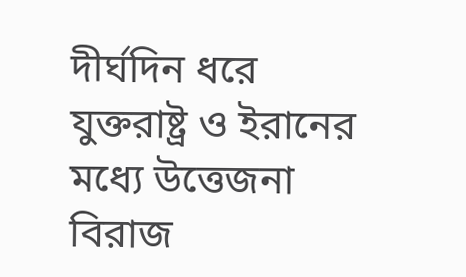দীর্ঘদিন ধরে যুক্তরাষ্ট্র ও ইরানের মধ্যে উত্তেজনা বিরাজ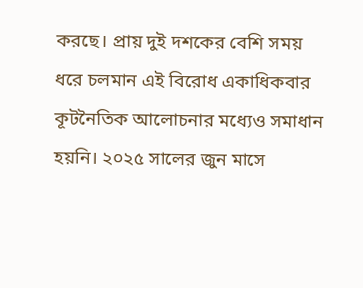করছে। প্রায় দুই দশকের বেশি সময় ধরে চলমান এই বিরোধ একাধিকবার কূটনৈতিক আলোচনার মধ্যেও সমাধান হয়নি। ২০২৫ সালের জুন মাসে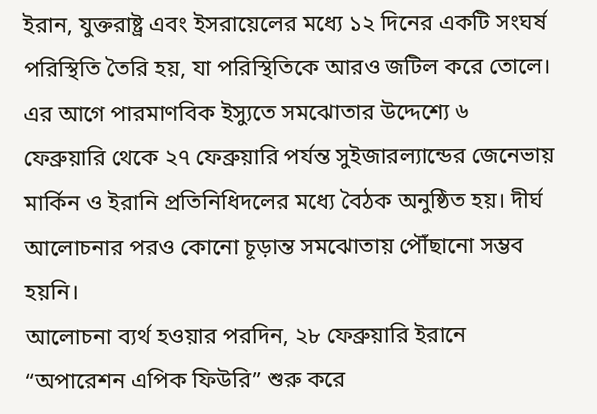ইরান, যুক্তরাষ্ট্র এবং ইসরায়েলের মধ্যে ১২ দিনের একটি সংঘর্ষ পরিস্থিতি তৈরি হয়, যা পরিস্থিতিকে আরও জটিল করে তোলে।
এর আগে পারমাণবিক ইস্যুতে সমঝোতার উদ্দেশ্যে ৬ ফেব্রুয়ারি থেকে ২৭ ফেব্রুয়ারি পর্যন্ত সুইজারল্যান্ডের জেনেভায় মার্কিন ও ইরানি প্রতিনিধিদলের মধ্যে বৈঠক অনুষ্ঠিত হয়। দীর্ঘ আলোচনার পরও কোনো চূড়ান্ত সমঝোতায় পৌঁছানো সম্ভব হয়নি।
আলোচনা ব্যর্থ হওয়ার পরদিন, ২৮ ফেব্রুয়ারি ইরানে “অপারেশন এপিক ফিউরি” শুরু করে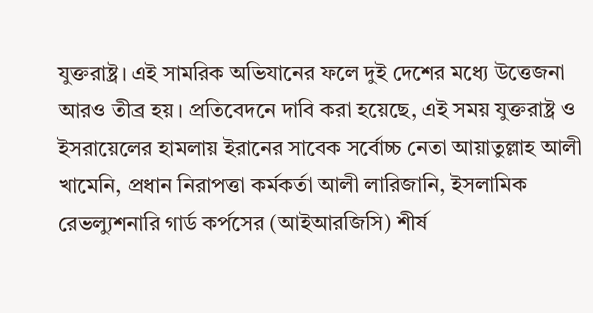যুক্তরাষ্ট্র। এই সামরিক অভিযানের ফলে দুই দেশের মধ্যে উত্তেজনা আরও তীব্র হয়। প্রতিবেদনে দাবি করা হয়েছে, এই সময় যুক্তরাষ্ট্র ও ইসরায়েলের হামলায় ইরানের সাবেক সর্বোচ্চ নেতা আয়াতুল্লাহ আলী খামেনি, প্রধান নিরাপত্তা কর্মকর্তা আলী লারিজানি, ইসলামিক রেভল্যুশনারি গার্ড কর্পসের (আইআরজিসি) শীর্ষ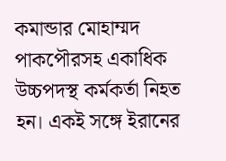কমান্ডার মোহাম্মদ পাকপৌরসহ একাধিক উচ্চপদস্থ কর্মকর্তা নিহত হন। একই সঙ্গে ইরানের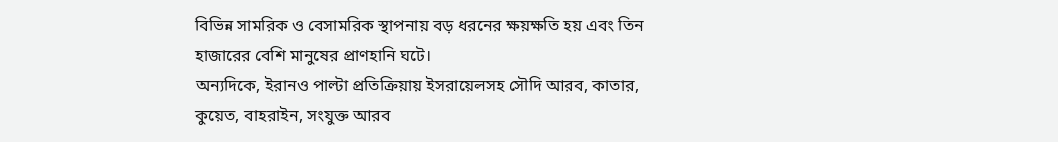বিভিন্ন সামরিক ও বেসামরিক স্থাপনায় বড় ধরনের ক্ষয়ক্ষতি হয় এবং তিন হাজারের বেশি মানুষের প্রাণহানি ঘটে।
অন্যদিকে, ইরানও পাল্টা প্রতিক্রিয়ায় ইসরায়েলসহ সৌদি আরব, কাতার, কুয়েত, বাহরাইন, সংযুক্ত আরব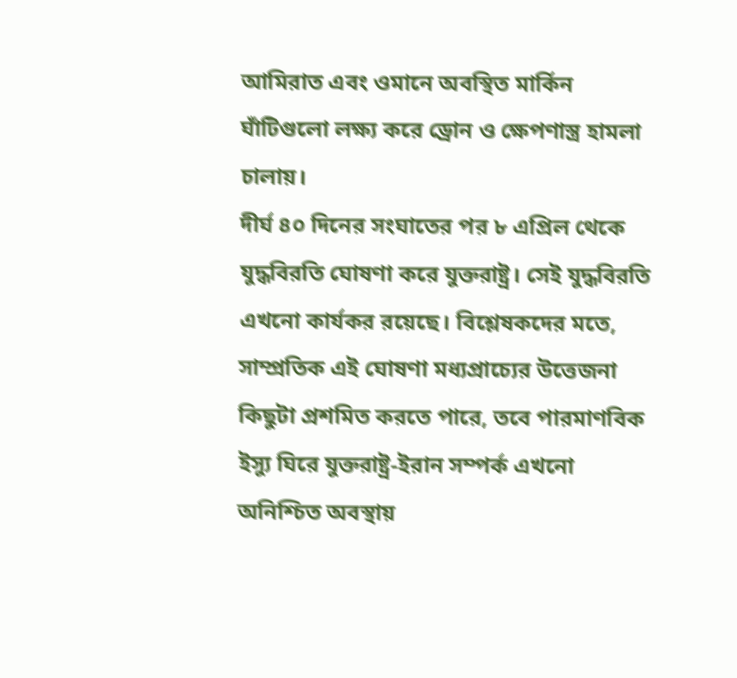আমিরাত এবং ওমানে অবস্থিত মার্কিন ঘাঁটিগুলো লক্ষ্য করে ড্রোন ও ক্ষেপণাস্ত্র হামলা চালায়।
দীর্ঘ ৪০ দিনের সংঘাতের পর ৮ এপ্রিল থেকে যুদ্ধবিরতি ঘোষণা করে যুক্তরাষ্ট্র। সেই যুদ্ধবিরতি এখনো কার্যকর রয়েছে। বিশ্লেষকদের মতে, সাম্প্রতিক এই ঘোষণা মধ্যপ্রাচ্যের উত্তেজনা কিছুটা প্রশমিত করতে পারে, তবে পারমাণবিক ইস্যু ঘিরে যুক্তরাষ্ট্র-ইরান সম্পর্ক এখনো অনিশ্চিত অবস্থায়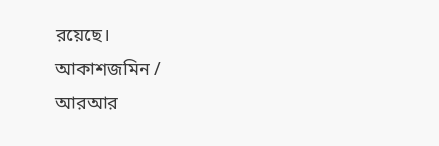রয়েছে।
আকাশজমিন /
আরআর